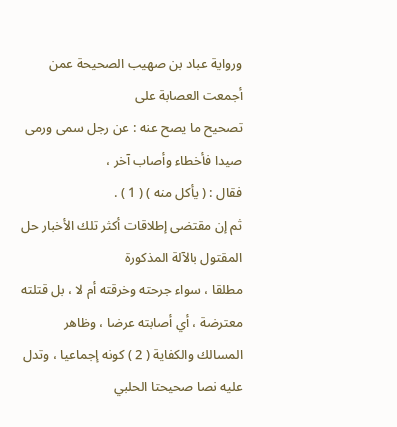ورواية عباد بن صهيب الصحيحة عمن أجمعت العصابة على
تصحيح ما يصح عنه : عن رجل سمى ورمى صيدا فأخطاء وأصاب آخر ،
فقال : ( يأكل منه ) ( 1 ) .
ثم إن مقتضى إطلاقات أكثر تلك الأخبار حل المقتول بالآلة المذكورة
مطلقا ، سواء جرحته وخرقته أم لا ، بل قتلته معترضة ، أي أصابته عرضا ، وظاهر
المسالك والكفاية ( 2 ) كونه إجماعيا ، وتدل عليه نصا صحيحتا الحلبي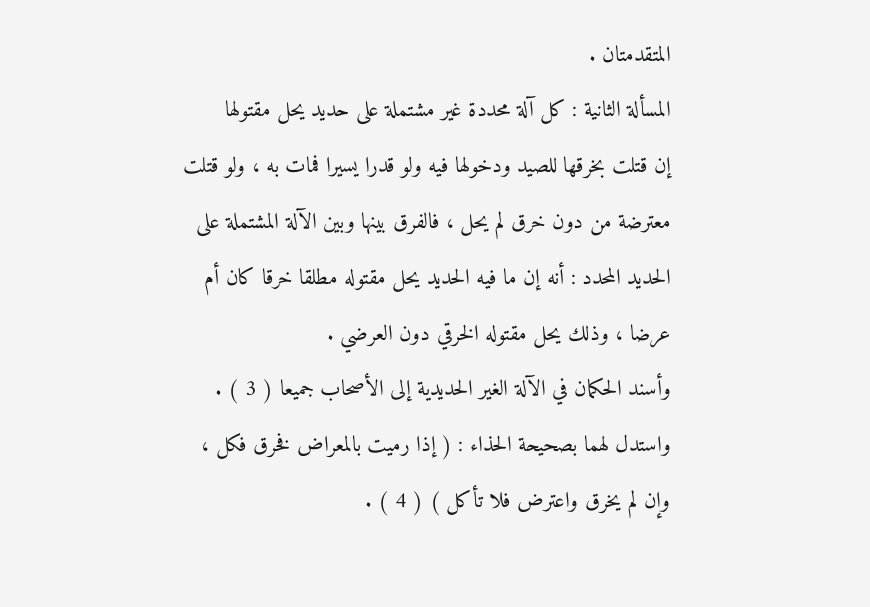المتقدمتان .
المسألة الثانية : كل آلة محددة غير مشتملة على حديد يحل مقتولها
إن قتلت بخرقها للصيد ودخولها فيه ولو قدرا يسيرا فمات به ، ولو قتلت
معترضة من دون خرق لم يحل ، فالفرق بينها وبين الآلة المشتملة على
الحديد المحدد : أنه إن ما فيه الحديد يحل مقتوله مطلقا خرقا كان أم
عرضا ، وذلك يحل مقتوله الخرقي دون العرضي .
وأسند الحكمان في الآلة الغير الحديدية إلى الأصحاب جميعا ( 3 ) .
واستدل لهما بصحيحة الحذاء : ( إذا رميت بالمعراض فخرق فكل ،
وإن لم يخرق واعترض فلا تأكل ) ( 4 ) .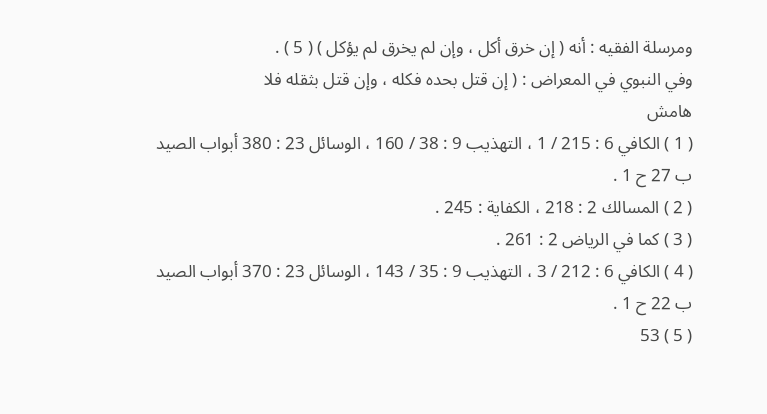ومرسلة الفقيه : أنه ( إن خرق أكل ، وإن لم يخرق لم يؤكل ) ( 5 ) .
وفي النبوي في المعراض : ( إن قتل بحده فكله ، وإن قتل بثقله فلا
هامش
( 1 ) الكافي 6 : 215 / 1 ، التهذيب 9 : 38 / 160 ، الوسائل 23 : 380 أبواب الصيد
ب 27 ح 1 .
( 2 ) المسالك 2 : 218 ، الكفاية : 245 .
( 3 ) كما في الرياض 2 : 261 .
( 4 ) الكافي 6 : 212 / 3 ، التهذيب 9 : 35 / 143 ، الوسائل 23 : 370 أبواب الصيد
ب 22 ح 1 .
( 5 ) 53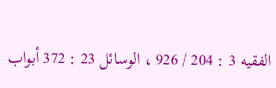الفقيه 3 : 204 / 926 ، الوسائل 23 : 372 أبواب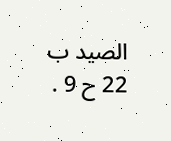الصيد ب 22 ح 9 .